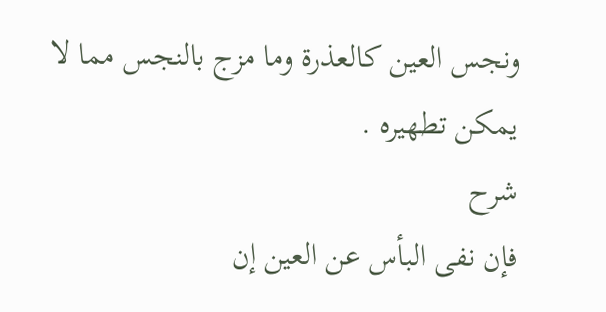ونجس العين كالعذرة وما مزج بالنجس مما لا يمكن تطهيره .
شرح
فإن نفى البأس عن العين إن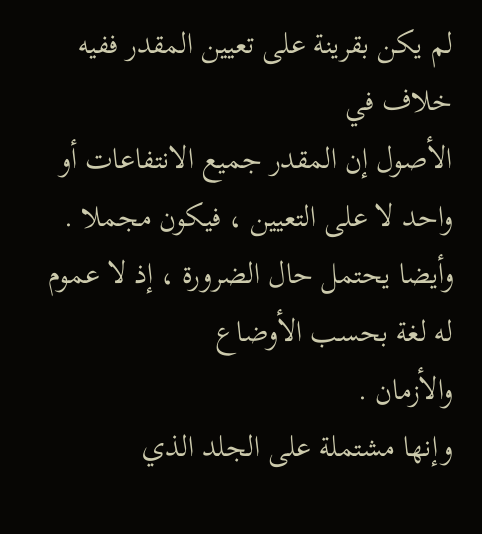لم يكن بقرينة على تعيين المقدر ففيه خلاف في
الأصول إن المقدر جميع الانتفاعات أو واحد لا على التعيين ، فيكون مجملا .
وأيضا يحتمل حال الضرورة ، إذ لا عموم له لغة بحسب الأوضاع
والأزمان .
وإنها مشتملة على الجلد الذي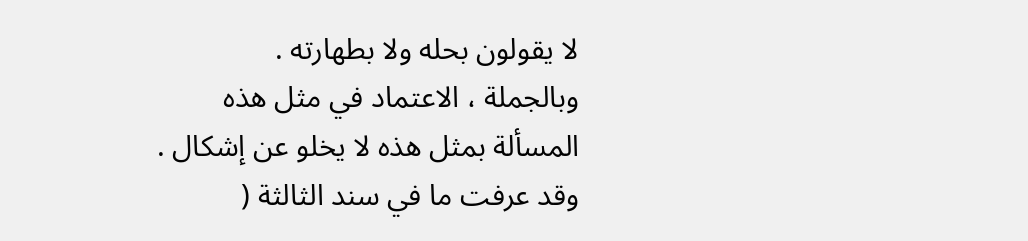لا يقولون بحله ولا بطهارته .
وبالجملة ، الاعتماد في مثل هذه المسألة بمثل هذه لا يخلو عن إشكال .
وقد عرفت ما في سند الثالثة (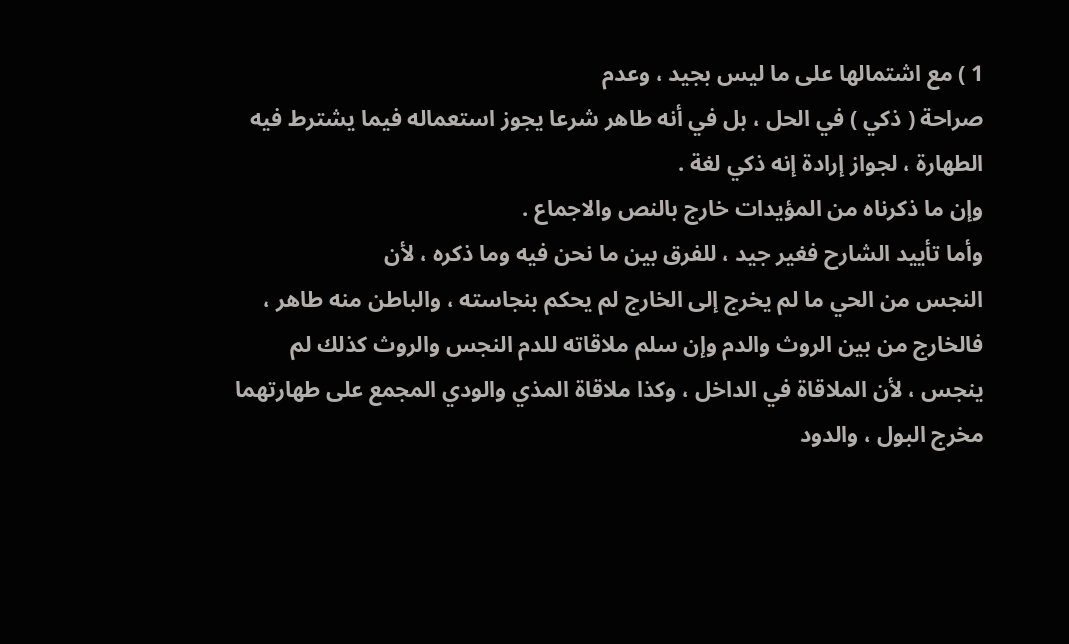1 ) مع اشتمالها على ما ليس بجيد ، وعدم
صراحة ( ذكي ) في الحل ، بل في أنه طاهر شرعا يجوز استعماله فيما يشترط فيه
الطهارة ، لجواز إرادة إنه ذكي لغة .
وإن ما ذكرناه من المؤيدات خارج بالنص والاجماع .
وأما تأييد الشارح فغير جيد ، للفرق بين ما نحن فيه وما ذكره ، لأن
النجس من الحي ما لم يخرج إلى الخارج لم يحكم بنجاسته ، والباطن منه طاهر ،
فالخارج من بين الروث والدم وإن سلم ملاقاته للدم النجس والروث كذلك لم
ينجس ، لأن الملاقاة في الداخل ، وكذا ملاقاة المذي والودي المجمع على طهارتهما
مخرج البول ، والدود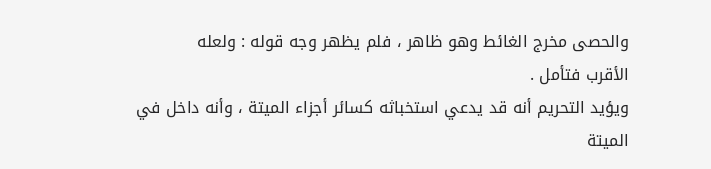والحصى مخرج الغائط وهو ظاهر ، فلم يظهر وجه قوله : ولعله
الأقرب فتأمل .
ويؤيد التحريم أنه قد يدعي استخباثه كسائر أجزاء الميتة ، وأنه داخل في
الميتة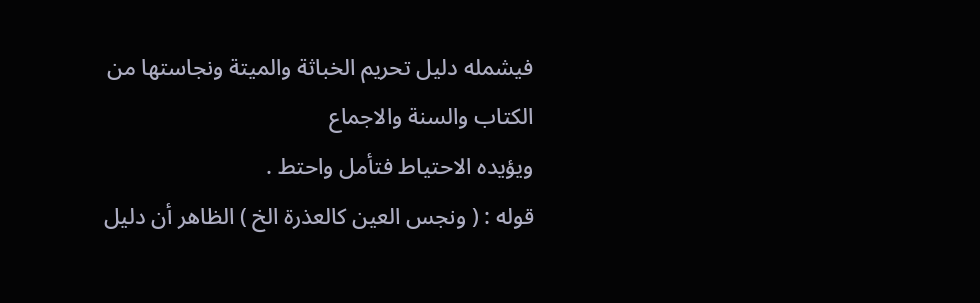فيشمله دليل تحريم الخباثة والميتة ونجاستها من الكتاب والسنة والاجماع
ويؤيده الاحتياط فتأمل واحتط .
قوله : ( ونجس العين كالعذرة الخ ) الظاهر أن دليل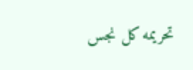تحريمه كل نجس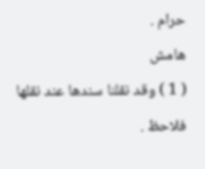حرام .
هامش
( 1 ) وقد نقلنا سندها عند نقلها فلاحظ .